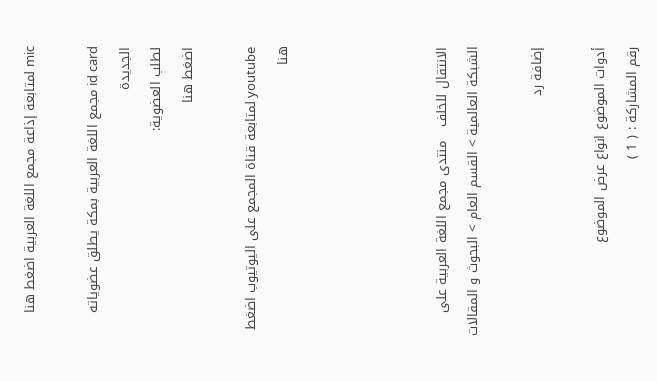mic لمتابعة إذاعة مجمع اللغة العربية اضغط هنا

id card مجمع اللغة العربية بمكة يطلق عضوياته الجديدة
لطلب العضوية:
اضغط هنا

youtube لمتابعة قناة المجمع على اليوتيوب اضغط هنا




الانتقال للخلف   منتدى مجمع اللغة العربية على الشبكة العالمية > القسم العام > البحوث و المقالات

إضافة رد

أدوات الموضوع انواع عرض الموضوع
رقم المشاركة : ( 1 )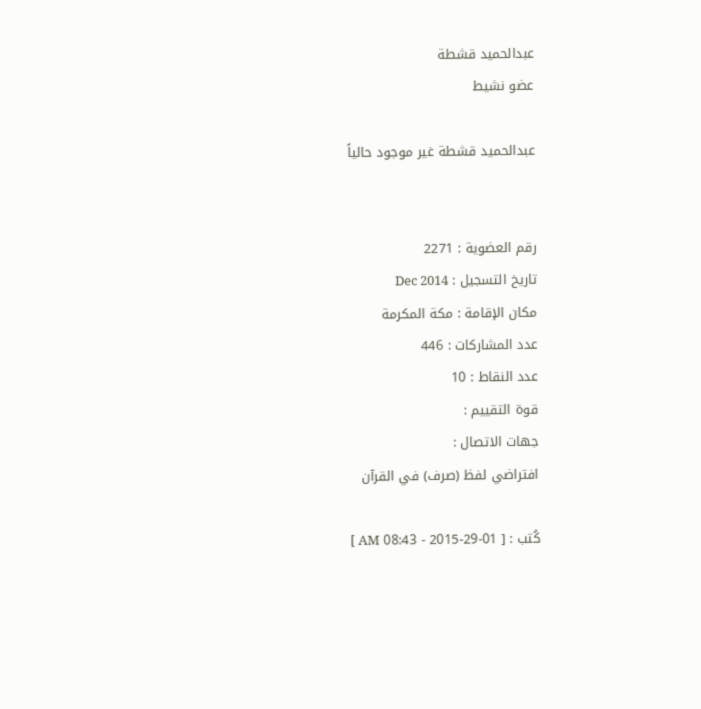عبدالحميد قشطة
عضو نشيط

عبدالحميد قشطة غير موجود حالياً


رقم العضوية : 2271
تاريخ التسجيل : Dec 2014
مكان الإقامة : مكة المكرمة
عدد المشاركات : 446
عدد النقاط : 10
قوة التقييم :
جهات الاتصال :
افتراضي لفظ (صرف) في القرآن

كُتب : [ 01-29-2015 - 08:43 AM ]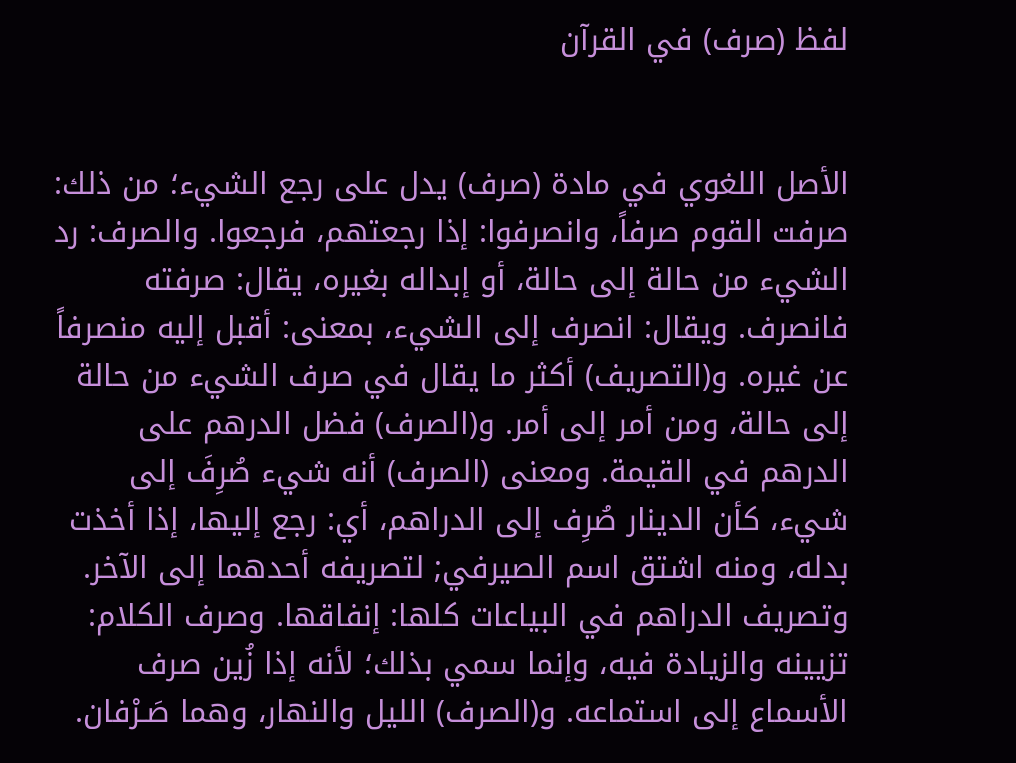لفظ (صرف) في القرآن


الأصل اللغوي في مادة (صرف) يدل على رجع الشيء؛ من ذلك: صرفت القوم صرفاً، وانصرفوا: إذا رجعتهم، فرجعوا. والصرف: رد الشيء من حالة إلى حالة، أو إبداله بغيره، يقال: صرفته فانصرف. ويقال: انصرف إلى الشيء، بمعنى: أقبل إليه منصرفاً عن غيره. و(التصريف) أكثر ما يقال في صرف الشيء من حالة إلى حالة، ومن أمر إلى أمر. و(الصرف) فضل الدرهم على الدرهم في القيمة. ومعنى (الصرف) أنه شيء صُرِفَ إلى شيء، كأن الدينار صُرِف إلى الدراهم، أي: رجع إليها، إذا أخذت بدله، ومنه اشتق اسم الصيرفي; لتصريفه أحدهما إلى الآخر. وتصريف الدراهم في البياعات كلها: إنفاقها. وصرف الكلام: تزيينه والزيادة فيه، وإنما سمي بذلك؛ لأنه إذا زُين صرف الأسماع إلى استماعه. و(الصرف) الليل والنهار، وهما صَـرْفان.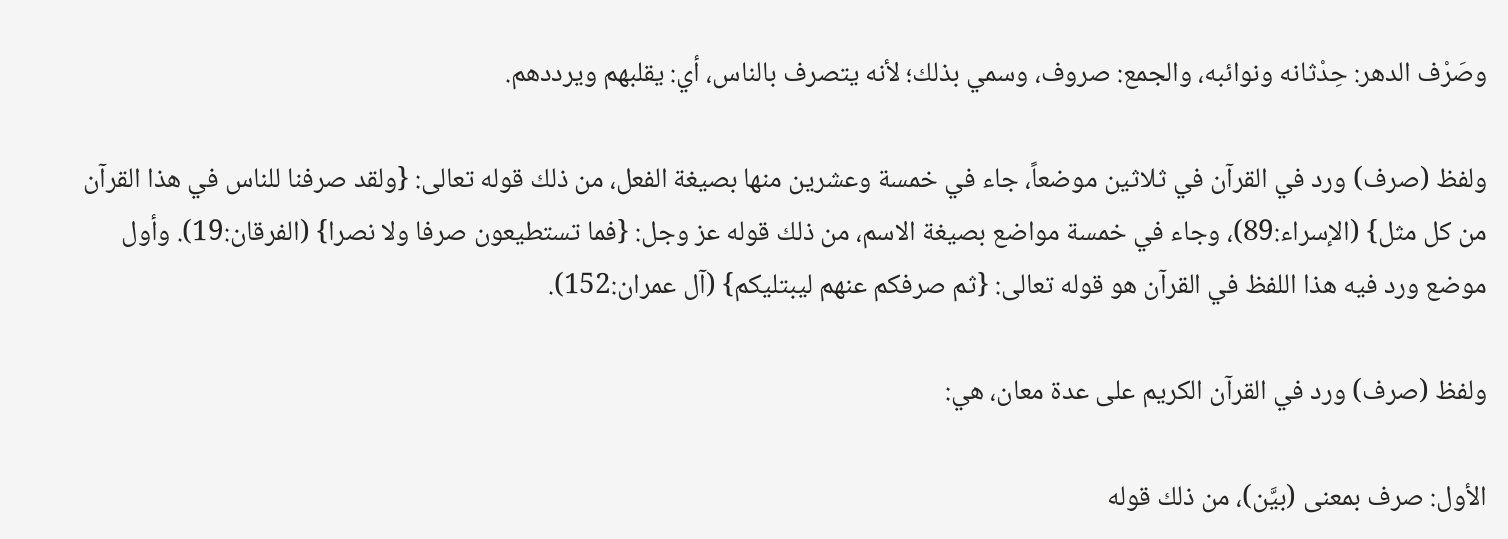وصَرْف الدهر: حِدْثانه ونوائبه، والجمع: صروف، وسمي بذلك؛ لأنه يتصرف بالناس، أي: يقلبهم ويرددهم.

ولفظ (صرف) ورد في القرآن في ثلاثين موضعاً، جاء في خمسة وعشرين منها بصيغة الفعل، من ذلك قوله تعالى: {ولقد صرفنا للناس في هذا القرآن من كل مثل} (الإسراء:89)، وجاء في خمسة مواضع بصيغة الاسم، من ذلك قوله عز وجل: {فما تستطيعون صرفا ولا نصرا} (الفرقان:19). وأول موضع ورد فيه هذا اللفظ في القرآن هو قوله تعالى: {ثم صرفكم عنهم ليبتليكم} (آل عمران:152).

ولفظ (صرف) ورد في القرآن الكريم على عدة معان، هي:

الأول: صرف بمعنى (بيَّن)، من ذلك قوله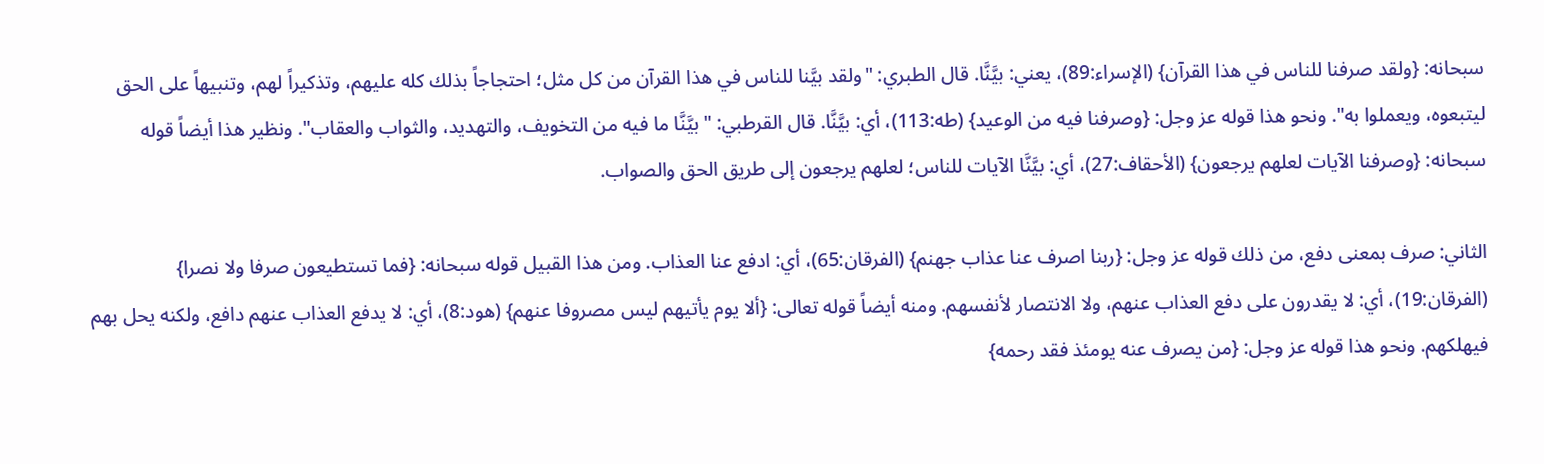سبحانه: {ولقد صرفنا للناس في هذا القرآن} (الإسراء:89)، يعني: بيَّنَّا. قال الطبري: "ولقد بيَّنا للناس في هذا القرآن من كل مثل؛ احتجاجاً بذلك كله عليهم، وتذكيراً لهم، وتنبيهاً على الحق ليتبعوه، ويعملوا به". ونحو هذا قوله عز وجل: {وصرفنا فيه من الوعيد} (طه:113)، أي: بيَّنَّا. قال القرطبي: "بيَّنَّا ما فيه من التخويف، والتهديد، والثواب والعقاب". ونظير هذا أيضاً قوله سبحانه: {وصرفنا الآيات لعلهم يرجعون} (الأحقاف:27)، أي: بيَّنَّا الآيات للناس؛ لعلهم يرجعون إلى طريق الحق والصواب.

الثاني: صرف بمعنى دفع، من ذلك قوله عز وجل: {ربنا اصرف عنا عذاب جهنم} (الفرقان:65)، أي: ادفع عنا العذاب. ومن هذا القبيل قوله سبحانه: {فما تستطيعون صرفا ولا نصرا} (الفرقان:19)، أي: لا يقدرون على دفع العذاب عنهم، ولا الانتصار لأنفسهم. ومنه أيضاً قوله تعالى: {ألا يوم يأتيهم ليس مصروفا عنهم} (هود:8)، أي: لا يدفع العذاب عنهم دافع، ولكنه يحل بهم فيهلكهم. ونحو هذا قوله عز وجل: {من يصرف عنه يومئذ فقد رحمه}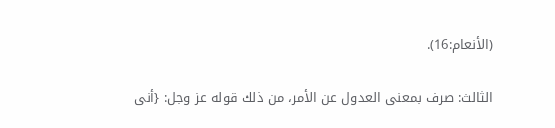(الأنعام:16).

الثالث: صرف بمعنى العدول عن الأمر، من ذلك قوله عز وجل: {أنى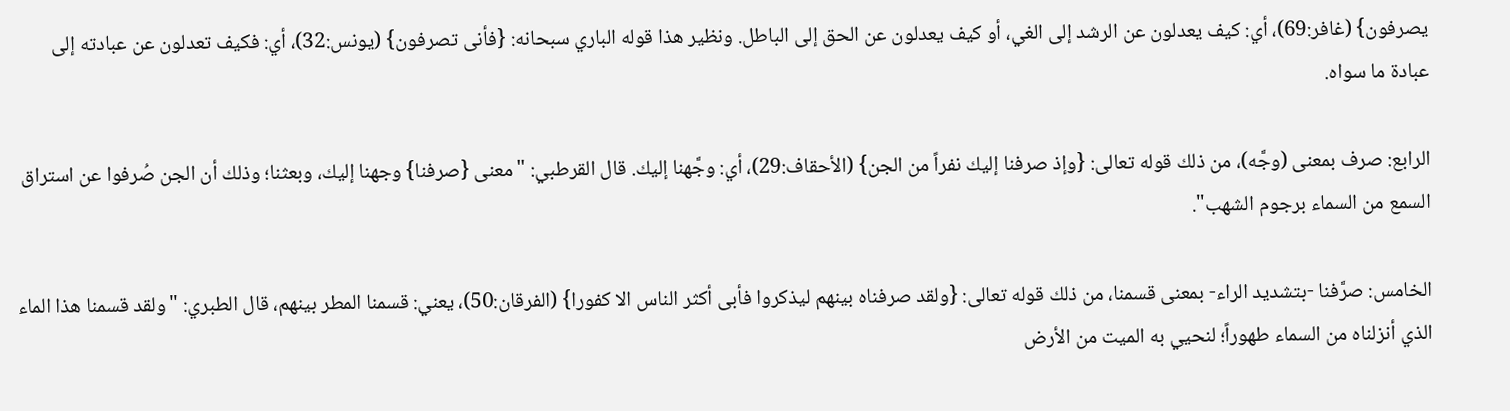يصرفون} (غافر:69)، أي: كيف يعدلون عن الرشد إلى الغي، أو كيف يعدلون عن الحق إلى الباطل. ونظير هذا قوله الباري سبحانه: {فأنى تصرفون} (يونس:32)، أي: فكيف تعدلون عن عبادته إلى عبادة ما سواه.

الرابع: صرف بمعنى (وجَّه)، من ذلك قوله تعالى: {وإذ صرفنا إليك نفراً من الجن} (الأحقاف:29)، أي: وجَّهنا إليك. قال القرطبي: "معنى {صرفنا} وجهنا إليك، وبعثنا؛ وذلك أن الجن صُرفوا عن استراق السمع من السماء برجوم الشهب".

الخامس: صرَّفنا -بتشديد الراء- بمعنى قسمنا، من ذلك قوله تعالى: {ولقد صرفناه بينهم ليذكروا فأبى أكثر الناس الا كفورا} (الفرقان:50)، يعني: قسمنا المطر بينهم، قال الطبري: "ولقد قسمنا هذا الماء الذي أنزلناه من السماء طهوراً؛ لنحيي به الميت من الأرض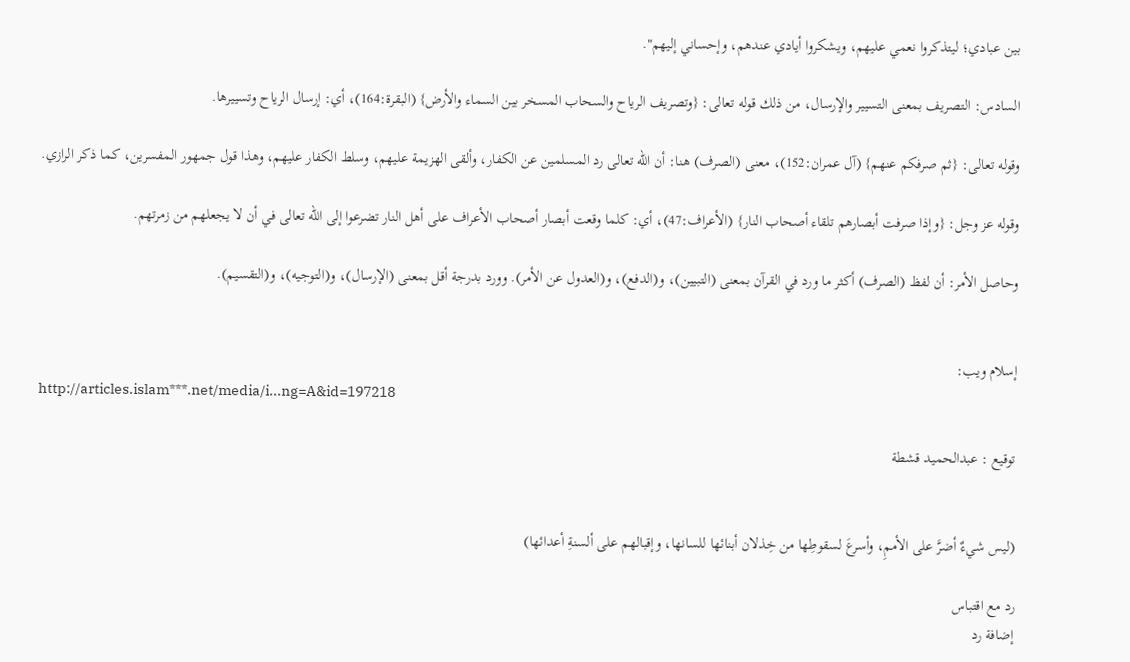بين عبادي؛ ليتذكروا نعمي عليهم، ويشكروا أيادي عندهم، وإحساني إليهم".

السادس: التصريف بمعنى التسيير والإرسال، من ذلك قوله تعالى: {وتصريف الرياح والسحاب المسخر بين السماء والأرض} (البقرة:164)، أي: إرسال الرياح وتسييرها.

وقوله تعالى: {ثم صرفكم عنهم} (آل عمران:152)، معنى (الصرف) هنا: أن الله تعالى رد المسلمين عن الكفار، وألقى الهزيمة عليهم، وسلط الكفار عليهم، وهذا قول جمهور المفسرين، كما ذكر الرازي.

وقوله عز وجل: {وإذا صرفت أبصارهم تلقاء أصحاب النار} (الأعراف:47)، أي: كلما وقعت أبصار أصحاب الأعراف على أهل النار تضرعوا إلى الله تعالى في أن لا يجعلهم من زمرتهم.

وحاصل الأمر: أن لفظ (الصرف) أكثر ما ورد في القرآن بمعنى (التبيين)، و(الدفع)، و(العدول عن الأمر). وورد بدرجة أقل بمعنى (الإرسال)، و(التوجيه)، و(التقسيم).


إسلام ويب:
http://articles.islam***.net/media/i...ng=A&id=197218

توقيع : عبدالحميد قشطة


(ليس شيءٌ أضرَّ على الأممِ، وأسرعَ لسقوطِها من خِذلان أبنائها للسانها، وإقبالهم على ألسنةِ أعدائها)

رد مع اقتباس
إضافة رد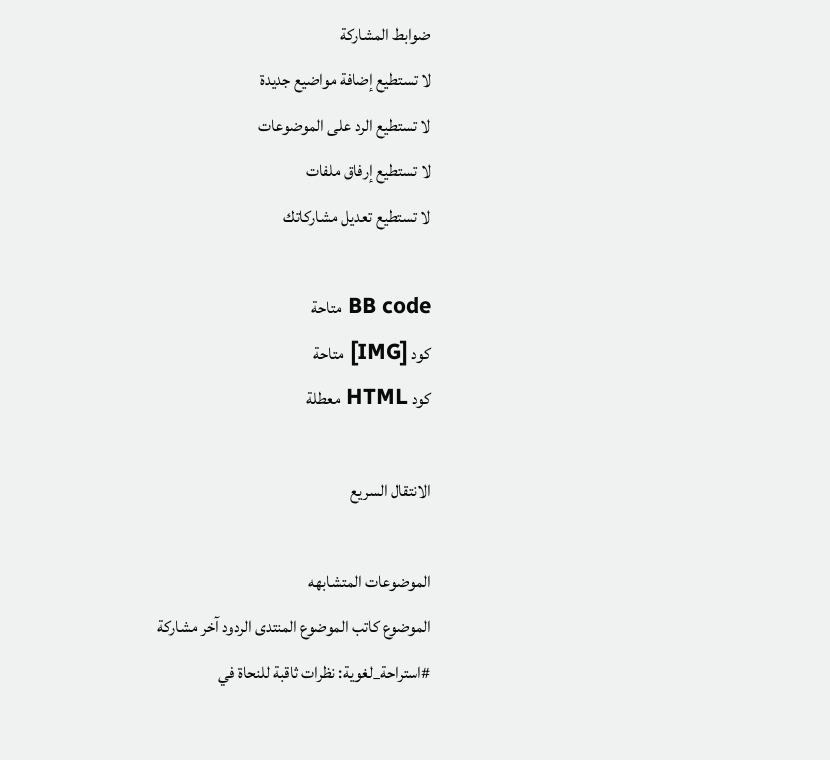ضوابط المشاركة
لا تستطيع إضافة مواضيع جديدة
لا تستطيع الرد على الموضوعات
لا تستطيع إرفاق ملفات
لا تستطيع تعديل مشاركاتك

BB code متاحة
كود [IMG] متاحة
كود HTML معطلة

الانتقال السريع

الموضوعات المتشابهه
الموضوع كاتب الموضوع المنتدى الردود آخر مشاركة
#استراحة_لغوية: نظرات ثاقبة للنحاة في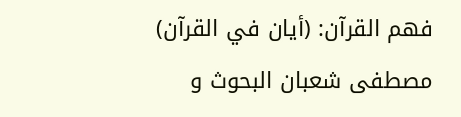فهم القرآن: (أيان في القرآن) مصطفى شعبان البحوث و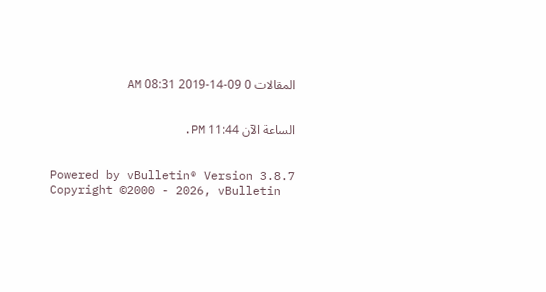المقالات 0 09-14-2019 08:31 AM


الساعة الآن 11:44 PM.


Powered by vBulletin® Version 3.8.7
Copyright ©2000 - 2026, vBulletin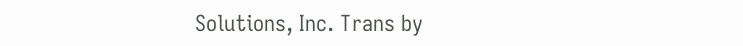Solutions, Inc. Trans by